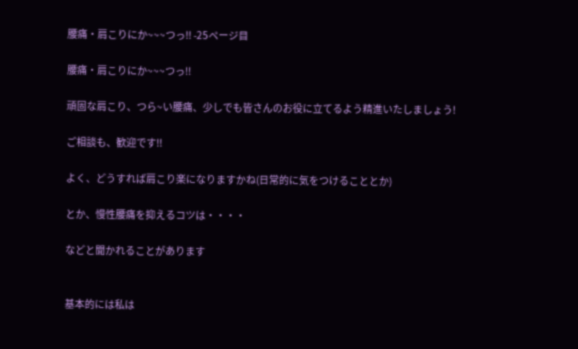腰痛・肩こりにか~~~つっ!! -25ページ目

腰痛・肩こりにか~~~つっ!!

頑固な肩こり、つら~い腰痛、少しでも皆さんのお役に立てるよう精進いたしましょう!

ご相談も、歓迎です!!

よく、どうすれば肩こり楽になりますかね(日常的に気をつけることとか)

とか、慢性腰痛を抑えるコツは・・・・

などと聞かれることがあります


基本的には私は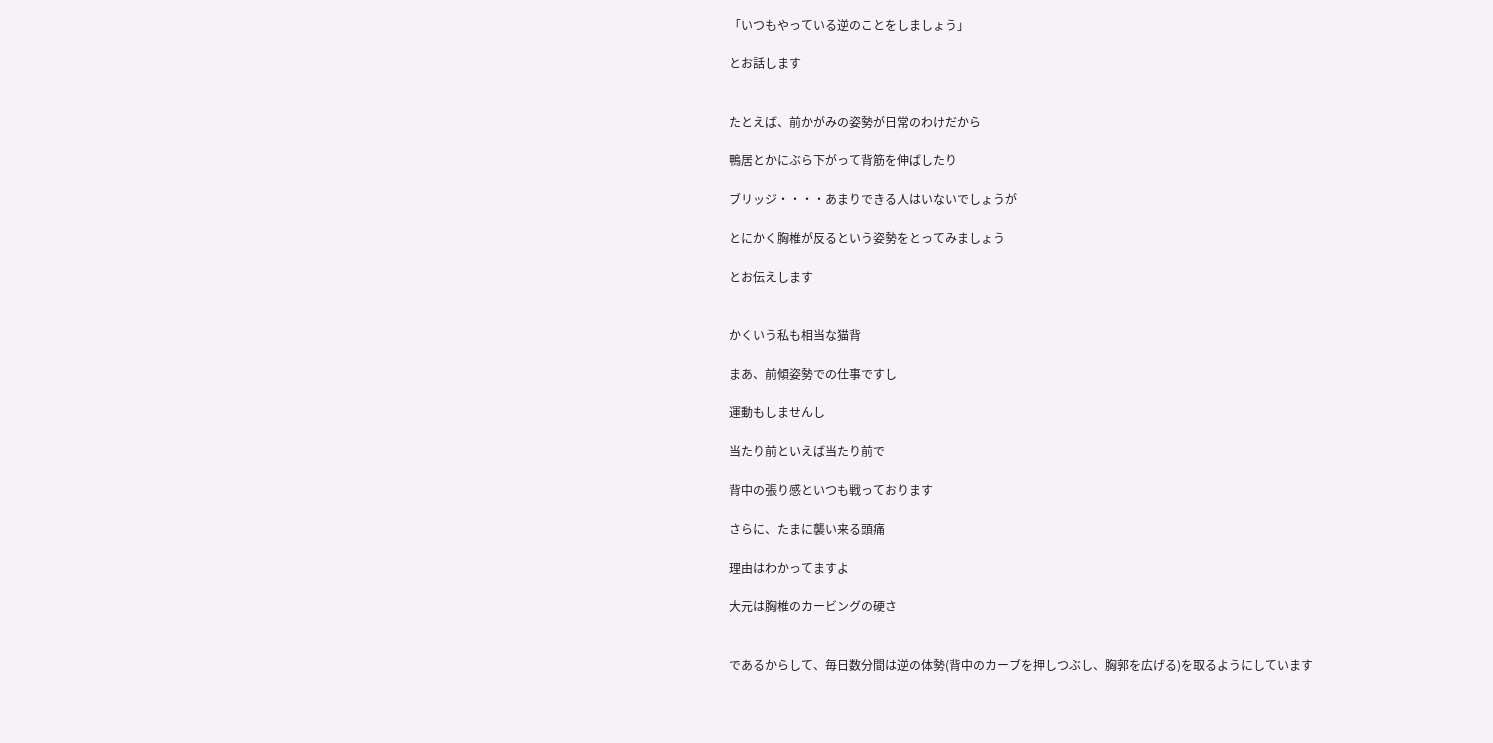「いつもやっている逆のことをしましょう」

とお話します


たとえば、前かがみの姿勢が日常のわけだから

鴨居とかにぶら下がって背筋を伸ばしたり

ブリッジ・・・・あまりできる人はいないでしょうが

とにかく胸椎が反るという姿勢をとってみましょう

とお伝えします


かくいう私も相当な猫背

まあ、前傾姿勢での仕事ですし

運動もしませんし

当たり前といえば当たり前で

背中の張り感といつも戦っております

さらに、たまに襲い来る頭痛

理由はわかってますよ

大元は胸椎のカービングの硬さ


であるからして、毎日数分間は逆の体勢(背中のカーブを押しつぶし、胸郭を広げる)を取るようにしています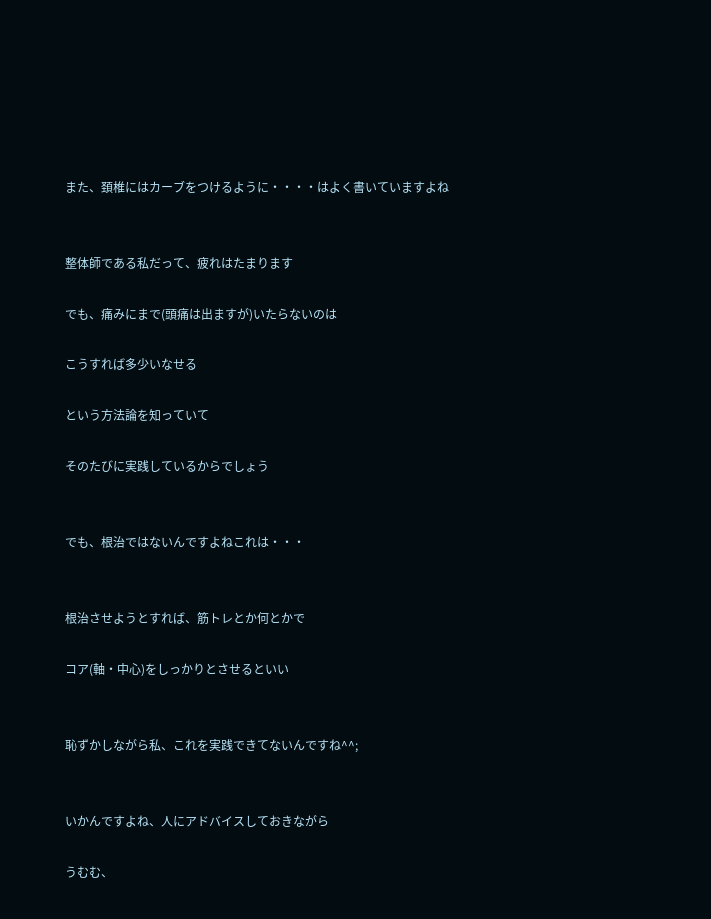また、頚椎にはカーブをつけるように・・・・はよく書いていますよね


整体師である私だって、疲れはたまります

でも、痛みにまで(頭痛は出ますが)いたらないのは

こうすれば多少いなせる

という方法論を知っていて

そのたびに実践しているからでしょう


でも、根治ではないんですよねこれは・・・


根治させようとすれば、筋トレとか何とかで

コア(軸・中心)をしっかりとさせるといい


恥ずかしながら私、これを実践できてないんですね^^;


いかんですよね、人にアドバイスしておきながら

うむむ、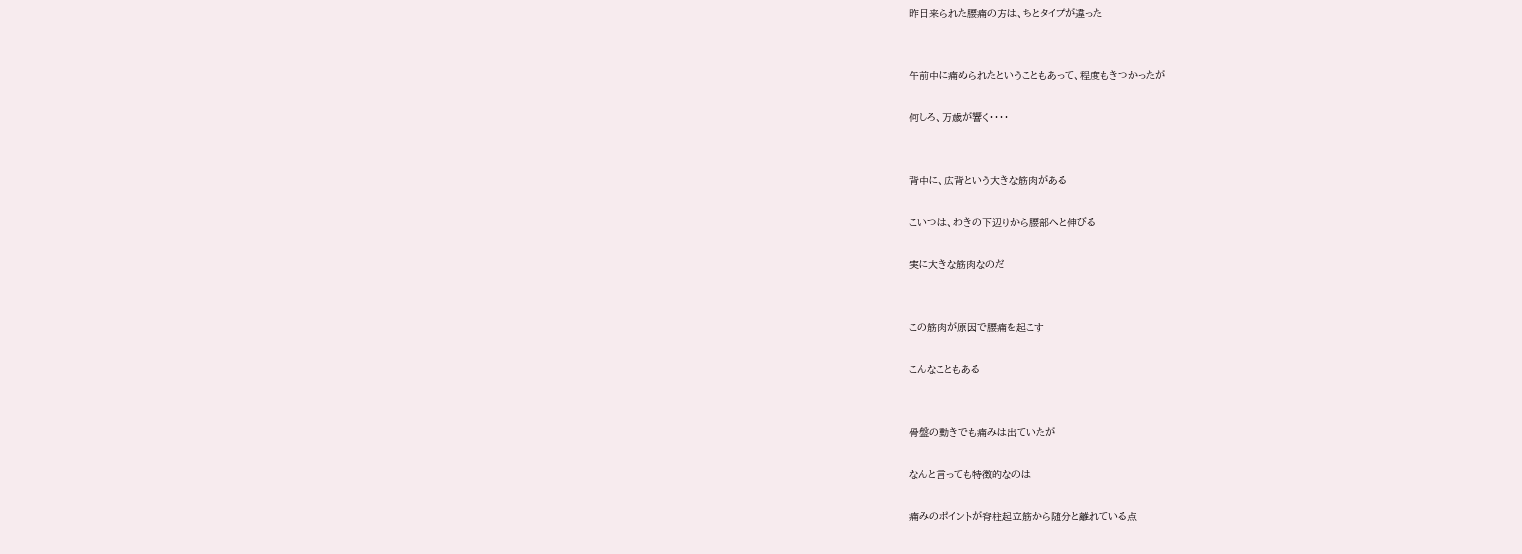昨日来られた腰痛の方は、ちとタイプが違った


午前中に痛められたということもあって、程度もきつかったが

何しろ、万歳が響く・・・・


背中に、広背という大きな筋肉がある

こいつは、わきの下辺りから腰部へと伸びる

実に大きな筋肉なのだ


この筋肉が原因で腰痛を起こす

こんなこともある


骨盤の動きでも痛みは出ていたが

なんと言っても特徴的なのは

痛みのポイントが脊柱起立筋から随分と離れている点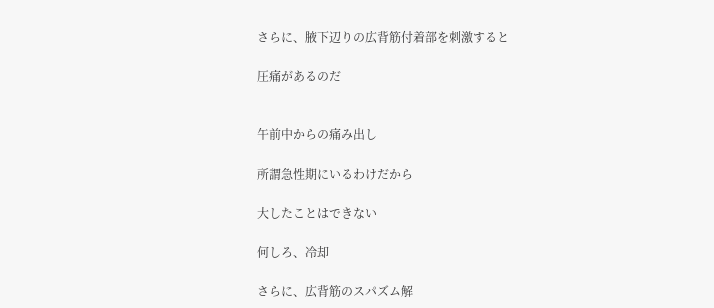さらに、腋下辺りの広背筋付着部を刺激すると

圧痛があるのだ


午前中からの痛み出し

所謂急性期にいるわけだから

大したことはできない

何しろ、冷却

さらに、広背筋のスパズム解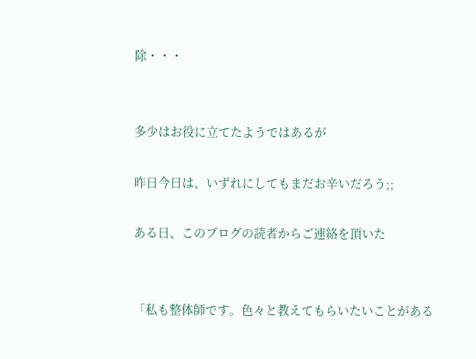除・・・


多少はお役に立てたようではあるが

昨日今日は、いずれにしてもまだお辛いだろう;;

ある日、このブログの読者からご連絡を頂いた


「私も整体師です。色々と教えてもらいたいことがある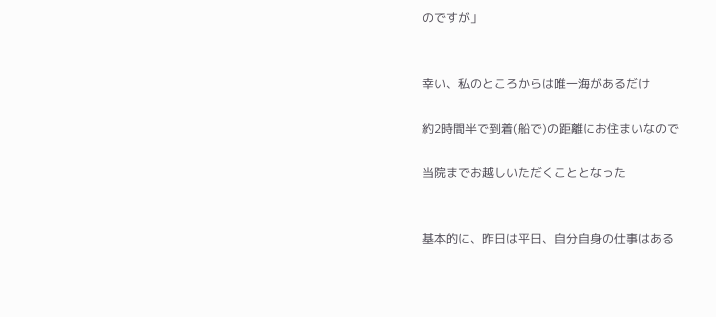のですが」


幸い、私のところからは唯一海があるだけ

約2時間半で到着(船で)の距離にお住まいなので

当院までお越しいただくこととなった


基本的に、昨日は平日、自分自身の仕事はある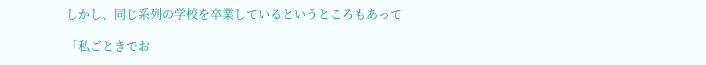しかし、同じ系列の学校を卒業しているというところもあって

「私ごときでお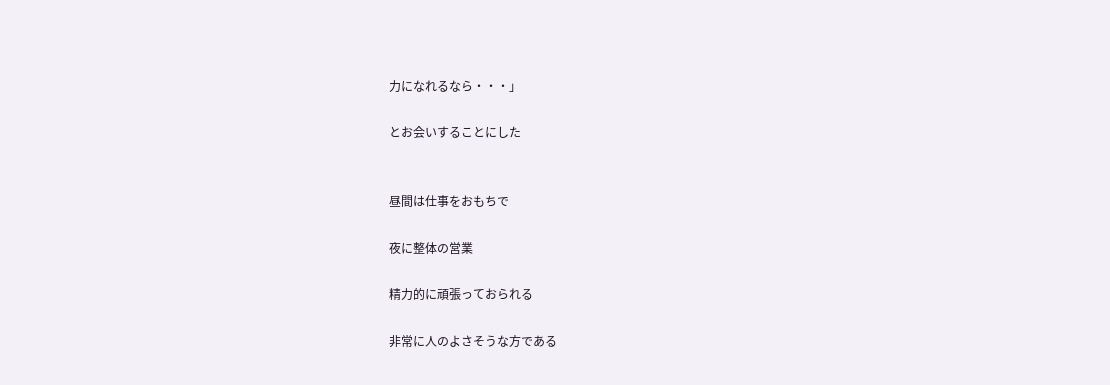力になれるなら・・・」

とお会いすることにした


昼間は仕事をおもちで

夜に整体の営業

精力的に頑張っておられる

非常に人のよさそうな方である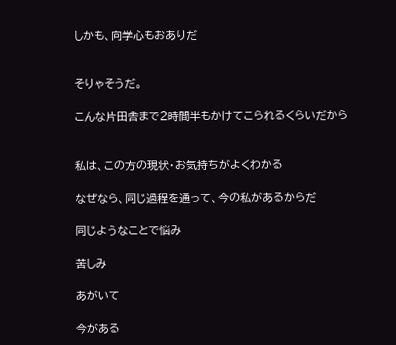しかも、向学心もおありだ


そりゃそうだ。

こんな片田舎まで2時間半もかけてこられるくらいだから


私は、この方の現状・お気持ちがよくわかる

なぜなら、同じ過程を通って、今の私があるからだ

同じようなことで悩み

苦しみ

あがいて

今がある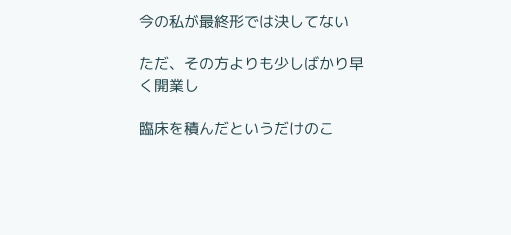今の私が最終形では決してない

ただ、その方よりも少しばかり早く開業し

臨床を積んだというだけのこ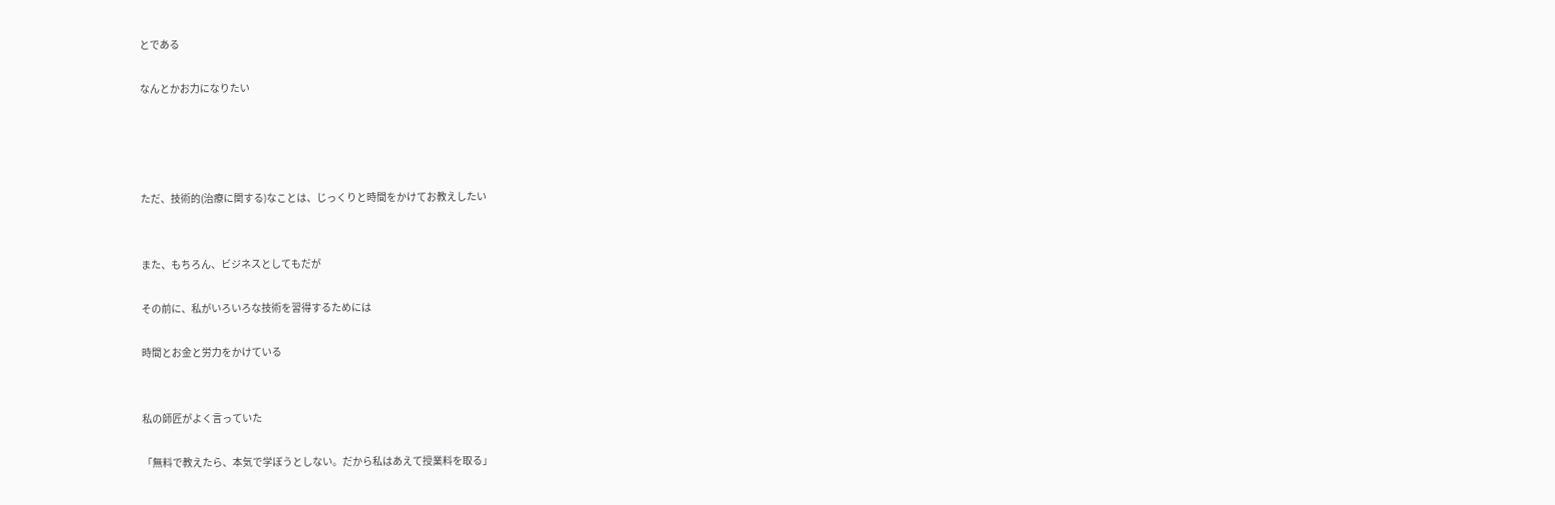とである

なんとかお力になりたい




ただ、技術的(治療に関する)なことは、じっくりと時間をかけてお教えしたい


また、もちろん、ビジネスとしてもだが

その前に、私がいろいろな技術を習得するためには

時間とお金と労力をかけている


私の師匠がよく言っていた

「無料で教えたら、本気で学ぼうとしない。だから私はあえて授業料を取る」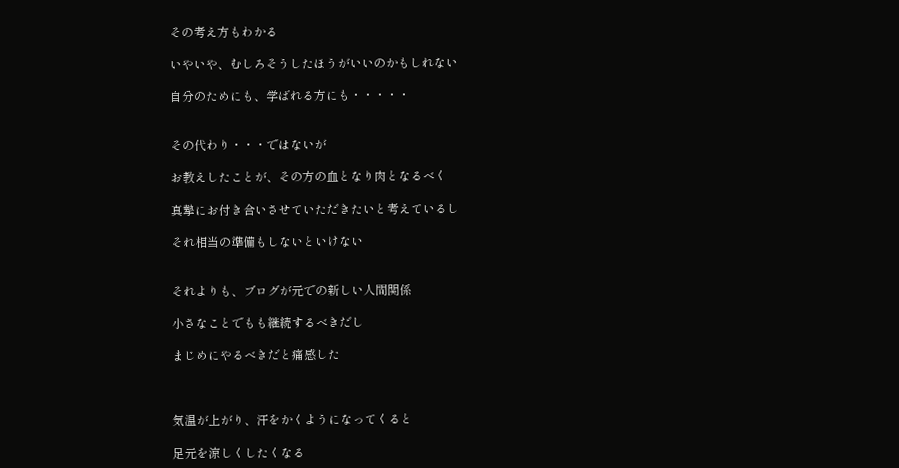その考え方もわかる

いやいや、むしろそうしたほうがいいのかもしれない

自分のためにも、学ばれる方にも・・・・・


その代わり・・・ではないが

お教えしたことが、その方の血となり肉となるべく

真摯にお付き合いさせていただきたいと考えているし

それ相当の準備もしないといけない


それよりも、ブログが元での新しい人間関係

小さなことでもも継続するべきだし

まじめにやるべきだと痛感した



気温が上がり、汗をかくようになってくると

足元を涼しくしたくなる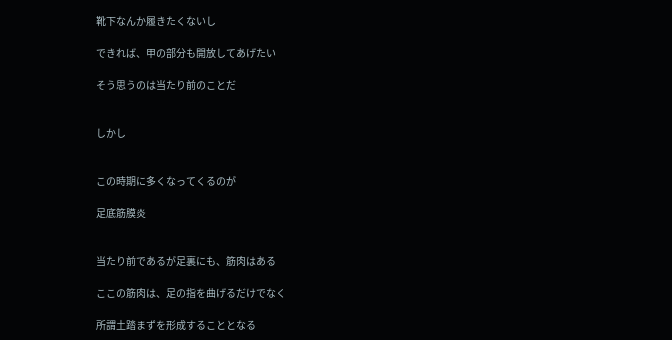靴下なんか履きたくないし

できれば、甲の部分も開放してあげたい

そう思うのは当たり前のことだ


しかし


この時期に多くなってくるのが

足底筋膜炎


当たり前であるが足裏にも、筋肉はある

ここの筋肉は、足の指を曲げるだけでなく

所謂土踏まずを形成することとなる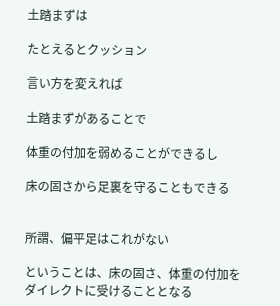土踏まずは

たとえるとクッション

言い方を変えれば

土踏まずがあることで

体重の付加を弱めることができるし

床の固さから足裏を守ることもできる


所謂、偏平足はこれがない

ということは、床の固さ、体重の付加をダイレクトに受けることとなる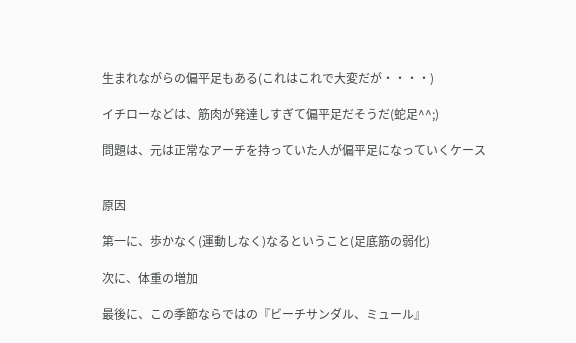生まれながらの偏平足もある(これはこれで大変だが・・・・)

イチローなどは、筋肉が発達しすぎて偏平足だそうだ(蛇足^^;)

問題は、元は正常なアーチを持っていた人が偏平足になっていくケース


原因

第一に、歩かなく(運動しなく)なるということ(足底筋の弱化)

次に、体重の増加

最後に、この季節ならではの『ビーチサンダル、ミュール』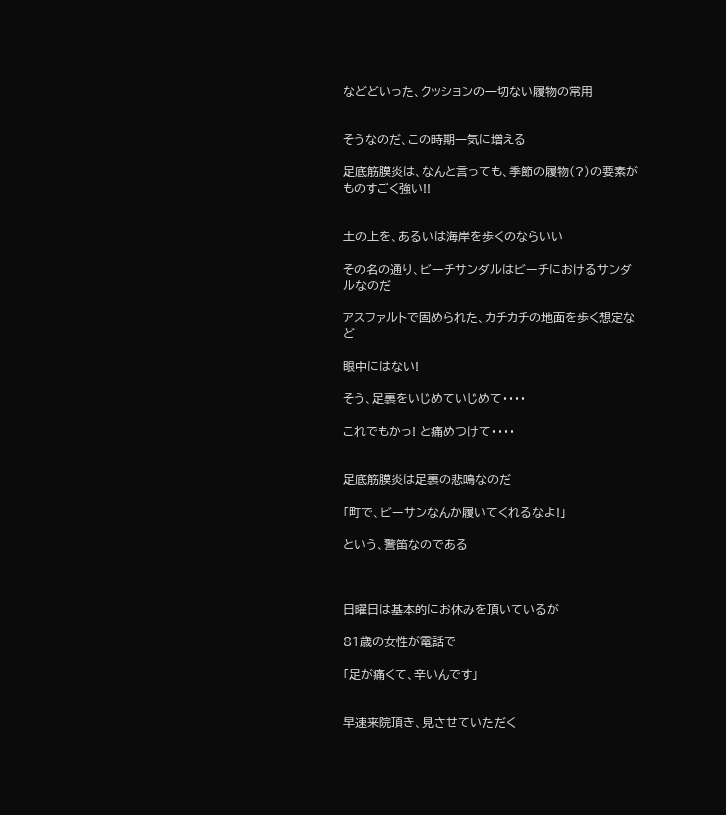などどいった、クッションの一切ない履物の常用


そうなのだ、この時期一気に増える

足底筋膜炎は、なんと言っても、季節の履物(?)の要素がものすごく強い!!


土の上を、あるいは海岸を歩くのならいい

その名の通り、ビーチサンダルはビーチにおけるサンダルなのだ

アスファルトで固められた、カチカチの地面を歩く想定など

眼中にはない!

そう、足裏をいじめていじめて・・・・

これでもかっ! と痛めつけて・・・・


足底筋膜炎は足裏の悲鳴なのだ

「町で、ビーサンなんか履いてくれるなよ!」

という、警笛なのである



日曜日は基本的にお休みを頂いているが

81歳の女性が電話で

「足が痛くて、辛いんです」


早速来院頂き、見させていただく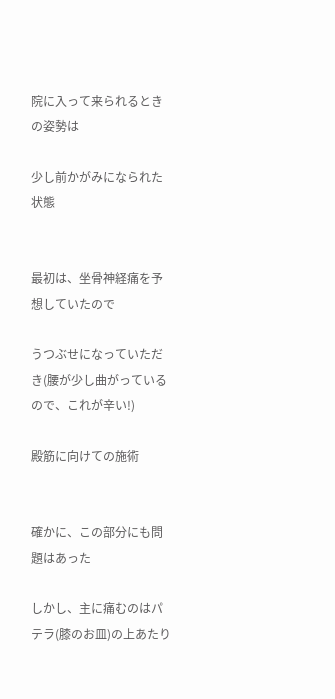院に入って来られるときの姿勢は

少し前かがみになられた状態


最初は、坐骨神経痛を予想していたので

うつぶせになっていただき(腰が少し曲がっているので、これが辛い!)

殿筋に向けての施術


確かに、この部分にも問題はあった

しかし、主に痛むのはパテラ(膝のお皿)の上あたり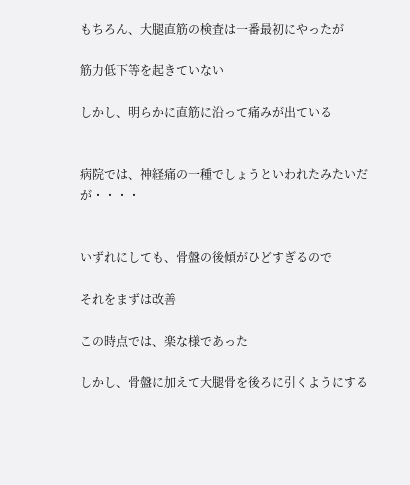もちろん、大腿直筋の検査は一番最初にやったが

筋力低下等を起きていない

しかし、明らかに直筋に沿って痛みが出ている


病院では、神経痛の一種でしょうといわれたみたいだが・・・・


いずれにしても、骨盤の後傾がひどすぎるので

それをまずは改善

この時点では、楽な様であった

しかし、骨盤に加えて大腿骨を後ろに引くようにする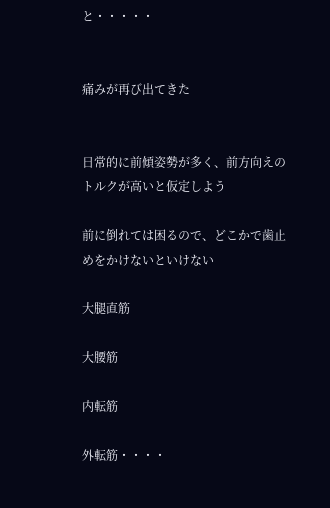と・・・・・


痛みが再び出てきた


日常的に前傾姿勢が多く、前方向えのトルクが高いと仮定しよう

前に倒れては困るので、どこかで歯止めをかけないといけない

大腿直筋

大腰筋

内転筋

外転筋・・・・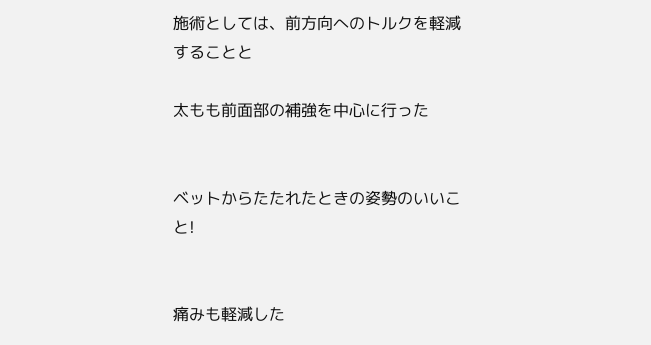施術としては、前方向へのトルクを軽減することと

太もも前面部の補強を中心に行った


ベットからたたれたときの姿勢のいいこと!


痛みも軽減した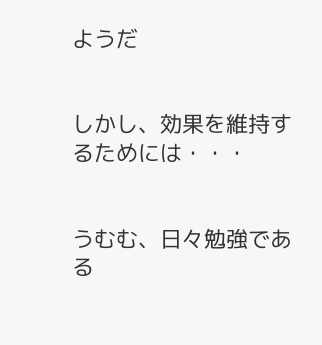ようだ


しかし、効果を維持するためには・・・


うむむ、日々勉強である